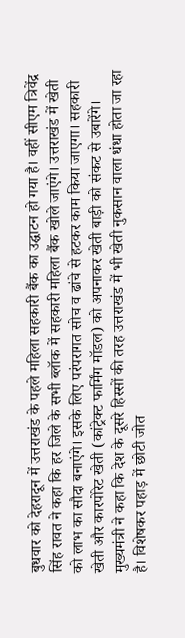बुधवार को देहरादून में उत्तराखंड के पहले महिला सहकारी बैंक का उद्घाटन हो गया है। वहीं सीएम त्रिवेंद्र सिंह रावत ने कहा कि हर जिले के सभी ब्लॉक में सहकारी महिला बैंक खोले जाएंगे। उत्तराखंड में खेती को लाभ का सौदा बनाएंगे। इसके लिए परंपरागत सोच व ढांचे से हटकर काम किया जाएगा। सहकारी खेती और कारपोरेट खेती (कांट्रेक्ट फार्मिंग मॉडल) को अपनाकर खेती बाड़ी को संकट से उबारेंगे।
मुख्यमंत्री ने कहा कि देश के दूसरे हिस्सों की तरह उत्तराखंड में भी खेती नुकसान वाला धंधा होता जा रहा है। विशेषकर पहाड़ में छोटी जोत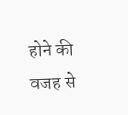होने की वजह से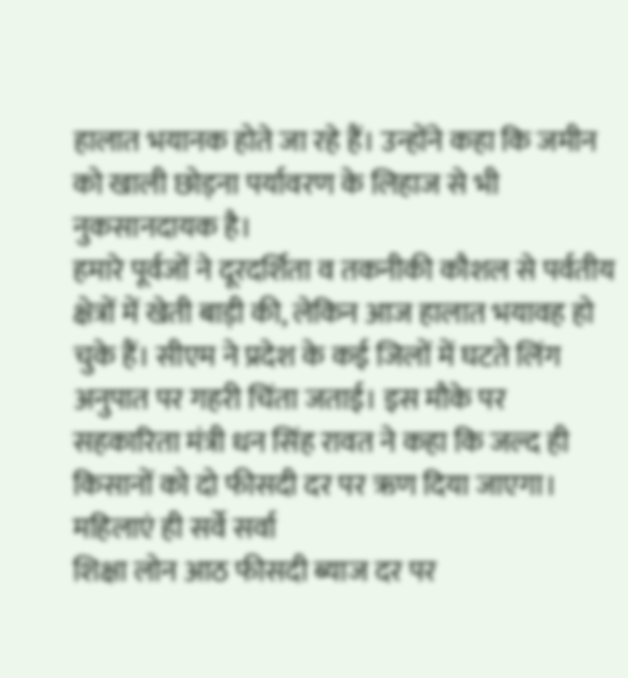हालात भयानक होते जा रहे हैं। उन्होंने कहा कि जमीन को खाली छोड़ना पर्यावरण के लिहाज से भी नुकसानदायक है।
हमारे पूर्वजों ने दूरदर्शिता व तकनीकी कौशल से पर्वतीय क्षेत्रों में खेती बाड़ी की, लेकिन आज हालात भयावह हो चुके हैं। सीएम ने प्रदेश के कई जिलों में घटते लिंग अनुपात पर गहरी चिंता जताई। इस मौके पर सहकारिता मंत्री धन सिंह रावत ने कहा कि जल्द ही किसानों को दो फीसदी दर पर ऋण दिया जाएगा।
महिलाएं ही सर्वे सर्वा
शिक्षा लोन आठ फीसदी ब्याज दर पर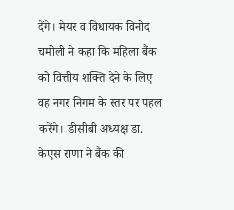देंगे। मेयर व विधायक विनोद चमोली ने कहा कि महिला बैंक को वित्तीय शक्ति देने के लिए वह नगर निगम के स्तर पर पहल करेंगे। डीसीबी अध्यक्ष डा. केएस राणा ने बैंक की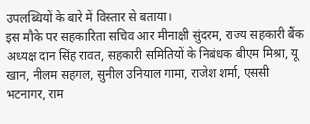उपलब्धियों के बारे में विस्तार से बताया।
इस मौके पर सहकारिता सचिव आर मीनाक्षी सुंदरम, राज्य सहकारी बैंक अध्यक्ष दान सिंह रावत, सहकारी समितियों के निबंधक बीएम मिश्रा, यू खान, नीलम सहगल, सुनील उनियाल गामा, राजेश शर्मा, एससी भटनागर, राम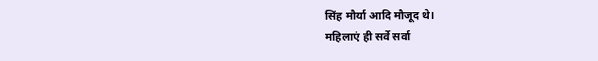सिंह मौर्या आदि मौजूद थे।
महिलाएं ही सर्वे सर्वा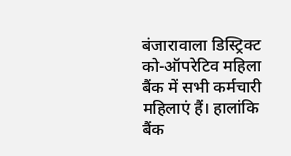बंजारावाला डिस्ट्रिक्ट को-ऑपरेटिव महिला बैंक में सभी कर्मचारी महिलाएं हैं। हालांकि बैंक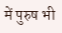में पुरुष भी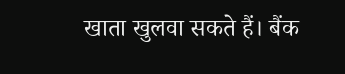खाता खुलवा सकते हैं। बैंक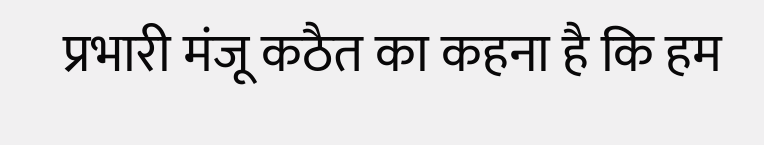प्रभारी मंजू कठैत का कहना है कि हम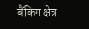बैंकिग क्षेत्र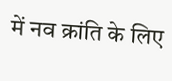में नव क्रांति के लिए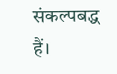संकल्पबद्ध हैं।